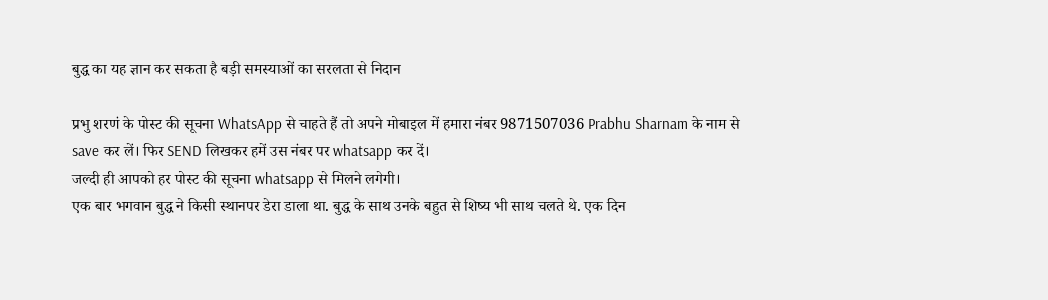बुद्ध का यह ज्ञान कर सकता है बड़ी समस्याओं का सरलता से निदान

प्रभु शरणं के पोस्ट की सूचना WhatsApp से चाहते हैं तो अपने मोबाइल में हमारा नंबर 9871507036 Prabhu Sharnam के नाम से save कर लें। फिर SEND लिखकर हमें उस नंबर पर whatsapp कर दें।
जल्दी ही आपको हर पोस्ट की सूचना whatsapp से मिलने लगेगी।
एक बार भगवान बुद्ध ने किसी स्थानपर डेरा डाला था. बुद्ध के साथ उनके बहुत से शिष्य भी साथ चलते थे. एक दिन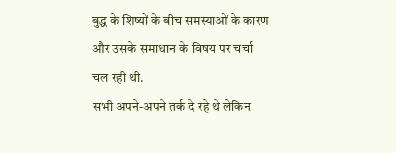बुद्ध के शिष्यों के बीच समस्याओं के कारण और उसके समाधान के विषय पर चर्चा चल रही थी.
सभी अपने-अपने तर्क दे रहे थे लेकिन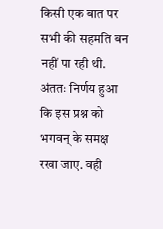किसी एक बात पर सभी की सहमति बन नहीं पा रही थी. अंततः निर्णय हुआ कि इस प्रश्न को भगवन् के समक्ष रखा जाए. वही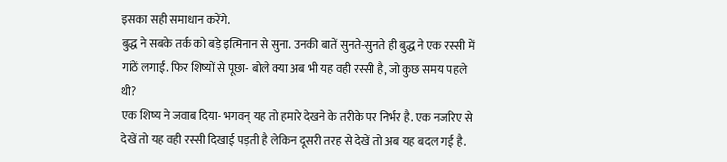इसका सही समाधान करेंगे.
बुद्ध ने सबके तर्क को बड़े इत्मिनान से सुना. उनकी बातें सुनते-सुनते ही बुद्ध ने एक रस्सी में गांठें लगाईं. फिर शिष्यों से पूछा- बोले क्या अब भी यह वही रस्सी है, जो कुछ समय पहले थी?
एक शिष्य ने जवाब दिया- भगवन् यह तो हमारे देखने के तरीके पर निर्भर है. एक नजरिए से देखें तो यह वही रस्सी दिखाई पड़ती है लेकिन दूसरी तरह से देखें तो अब यह बदल गई है.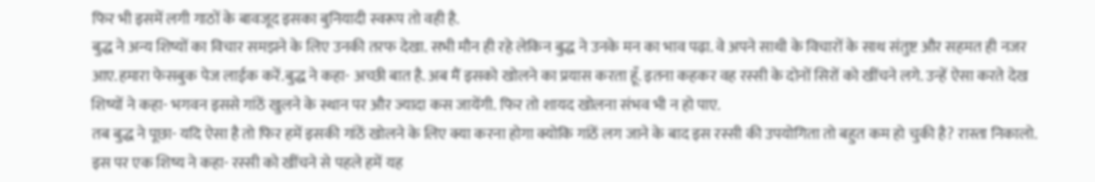फिर भी इसमें लगी गाठों के बावजूद इसका बुनियादी स्वरूप तो वही है.
बुद्ध ने अन्य शिष्यों का विचार समझने के लिए उनकी तरफ देखा. सभी मौन ही रहे लेकिन बुद्ध ने उनके मन का भाव पढ़ा. वे अपने साथी के विचारों के साथ संतुष्ट और सहमत ही नजर आए.हमारा फेसबुक पेज लाईक करें.बुद्ध ने कहा- अच्छी बात है. अब मैं इसको खोलने का प्रयास करता हूँ. इतना कहकर वह रस्सी के दोनों सिरों को खींचने लगे. उन्हें ऐसा करते देख शिष्यों ने कहा- भगवन इससे गांठें खुलने के स्थान पर और ज्यादा कस जायेंगी. फिर तो शायद खोलना संभव भी न हो पाए.
तब बुद्ध ने पूछा- यदि ऐसा है तो फिर हमें इसकी गांठें खोलने के लिए क्या करना होगा क्योकि गांठें लग जाने के बाद इस रस्सी की उपयोगिता तो बहुत कम हो चुकी है? रास्ता निकालो.
इस पर एक शिष्य ने कहा- रस्सी को खींचने से पहले हमें यह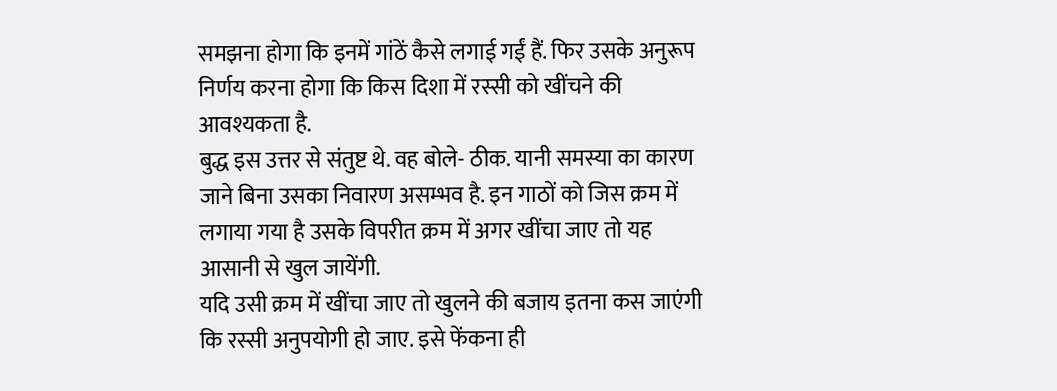समझना होगा कि इनमें गांठें कैसे लगाई गईं हैं. फिर उसके अनुरूप निर्णय करना होगा कि किस दिशा में रस्सी को खींचने की आवश्यकता है.
बुद्ध इस उत्तर से संतुष्ट थे. वह बोले- ठीक. यानी समस्या का कारण जाने बिना उसका निवारण असम्भव है. इन गाठों को जिस क्रम में लगाया गया है उसके विपरीत क्रम में अगर खींचा जाए तो यह आसानी से खुल जायेंगी.
यदि उसी क्रम में खींचा जाए तो खुलने की बजाय इतना कस जाएंगी कि रस्सी अनुपयोगी हो जाए. इसे फेंकना ही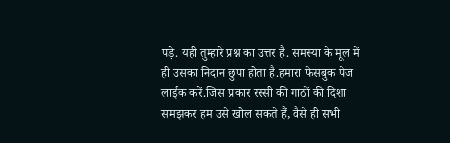पड़े. यही तुम्हारे प्रश्न का उत्तर है. समस्या के मूल में ही उसका निदान छुपा होता है.हमारा फेसबुक पेज लाईक करें.जिस प्रकार रस्सी की गाठों की दिशा समझकर हम उसे खोल सकते हैं, वैसे ही सभी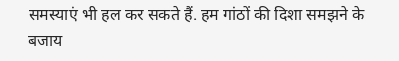समस्याएं भी हल कर सकते हैं. हम गांठों की दिशा समझने के बजाय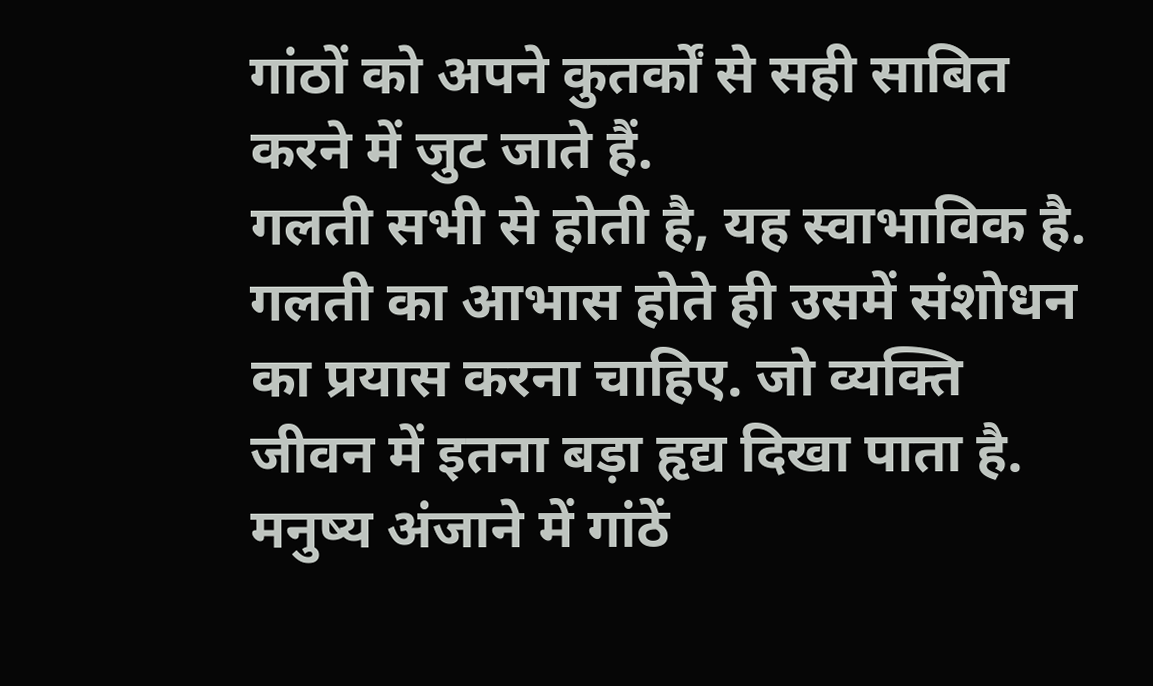गांठों को अपने कुतर्कों से सही साबित करने में जुट जाते हैं.
गलती सभी से होती है, यह स्वाभाविक है. गलती का आभास होते ही उसमें संशोधन का प्रयास करना चाहिए. जो व्यक्ति जीवन में इतना बड़ा हृद्य दिखा पाता है. मनुष्य अंजाने में गांठें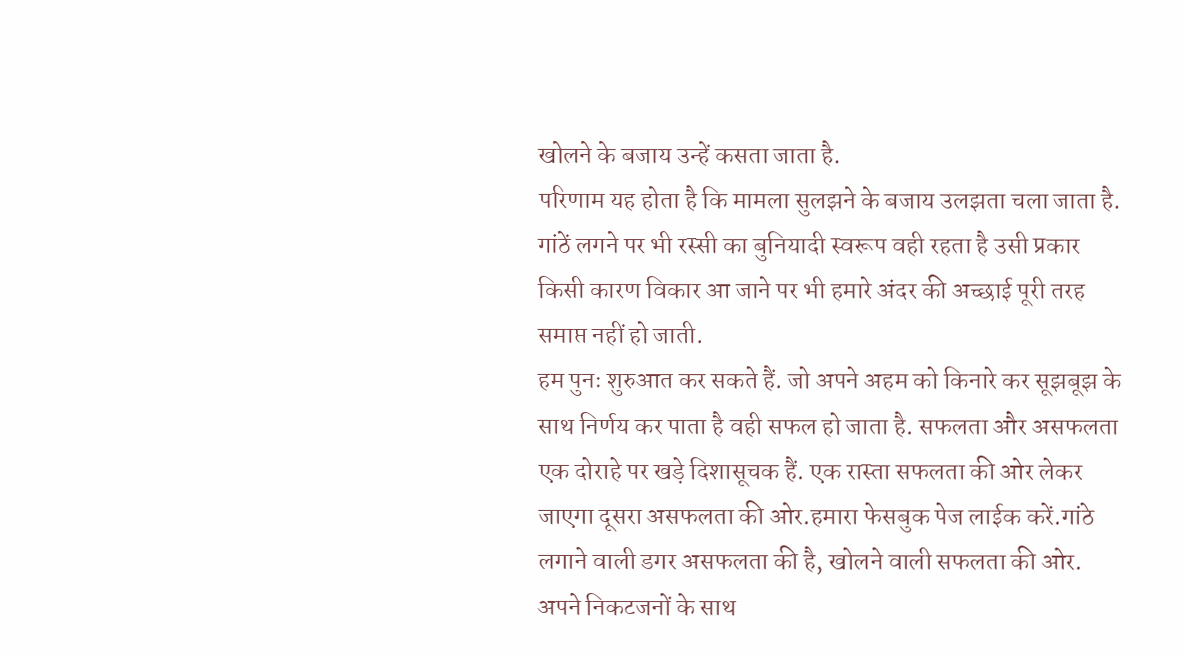खोलने के बजाय उन्हें कसता जाता है.
परिणाम यह होता है कि मामला सुलझने के बजाय उलझता चला जाता है. गांठें लगने पर भी रस्सी का बुनियादी स्वरूप वही रहता है उसी प्रकार किसी कारण विकार आ जाने पर भी हमारे अंदर की अच्छाई पूरी तरह समाप्त नहीं हो जाती.
हम पुनः शुरुआत कर सकते हैं. जो अपने अहम को किनारे कर सूझबूझ के साथ निर्णय कर पाता है वही सफल हो जाता है. सफलता और असफलता एक दोराहे पर खड़े दिशासूचक हैं. एक रास्ता सफलता की ओर लेकर जाएगा दूसरा असफलता की ओर.हमारा फेसबुक पेज लाईक करें.गांठे लगाने वाली डगर असफलता की है, खोलने वाली सफलता की ओर. अपने निकटजनों के साथ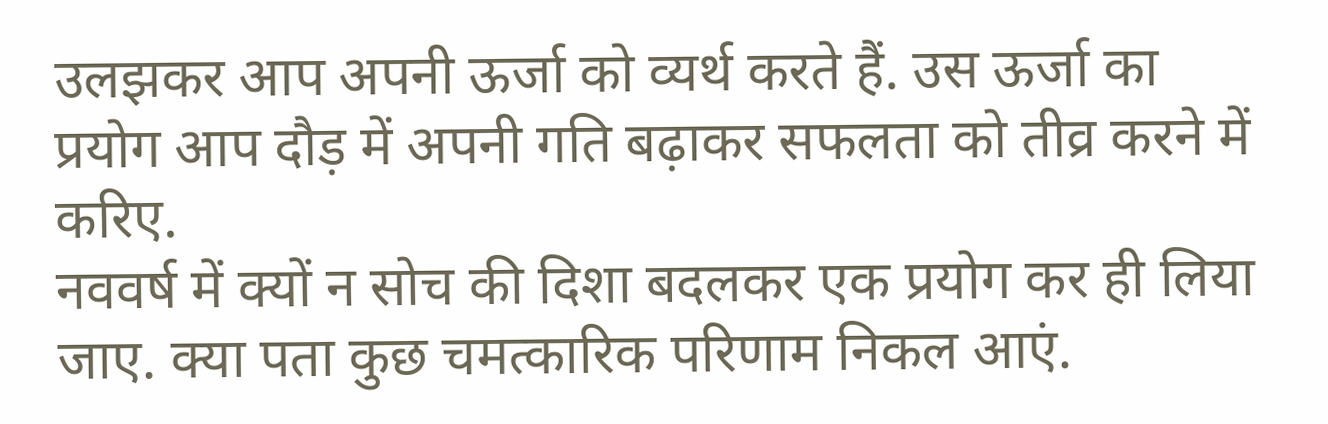उलझकर आप अपनी ऊर्जा को व्यर्थ करते हैं. उस ऊर्जा का प्रयोग आप दौड़ में अपनी गति बढ़ाकर सफलता को तीव्र करने में करिए.
नववर्ष में क्यों न सोच की दिशा बदलकर एक प्रयोग कर ही लिया जाए. क्या पता कुछ चमत्कारिक परिणाम निकल आएं.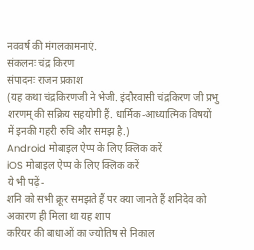नववर्ष की मंगलकामनाएं.
संकलनः चंद्र किरण
संपादनः राजन प्रकाश
(यह कथा चंद्रकिरणजी ने भेजी. इंदौरवासी चंद्रकिरण जी प्रभु शरणम् की सक्रिय सहयोगी हैं. धार्मिक-आध्यात्मिक विषयों में इनकी गहरी रुचि और समझ है.)
Android मोबाइल ऐप्प के लिए क्लिक करें
iOS मोबाइल ऐप्प के लिए क्लिक करें
ये भी पढ़ें-
शनि को सभी क्रूर समझते हैं पर क्या जानते हैं शनिदेव को अकारण ही मिला था यह शाप
करियर की बाधाओं का ज्योतिष से निकाल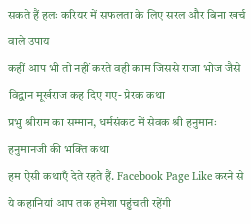सकते हैं हलः करियर में सफलता के लिए सरल और बिना खर्च वाले उपाय
कहीं आप भी तो नहीं करते वही काम जिससे राजा भोज जैसे विद्वान मूर्खराज कह दिए गए- प्रेरक कथा
प्रभु श्रीराम का सम्मान, धर्मसंकट में सेवक श्री हनुमानः हनुमानजी की भक्ति कथा
हम ऐसी कथाएँ देते रहते हैं. Facebook Page Like करने से ये कहानियां आप तक हमेशा पहुंचती रहेंगी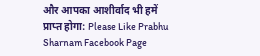और आपका आशीर्वाद भी हमें प्राप्त होगा: Please Like Prabhu Sharnam Facebook Page